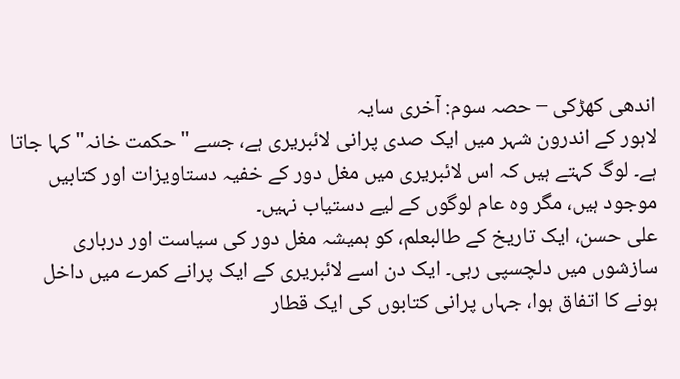اندھی کھڑکی – حصہ سوم: آخری سایہ
لاہور کے اندرون شہر میں ایک صدی پرانی لائبریری ہے، جسے "حکمت خانہ" کہا جاتا ہے۔ لوگ کہتے ہیں کہ اس لائبریری میں مغل دور کے خفیہ دستاویزات اور کتابیں موجود ہیں، مگر وہ عام لوگوں کے لیے دستیاب نہیں۔
علی حسن، ایک تاریخ کے طالبعلم، کو ہمیشہ مغل دور کی سیاست اور درباری سازشوں میں دلچسپی رہی۔ ایک دن اسے لائبریری کے ایک پرانے کمرے میں داخل ہونے کا اتفاق ہوا، جہاں پرانی کتابوں کی ایک قطار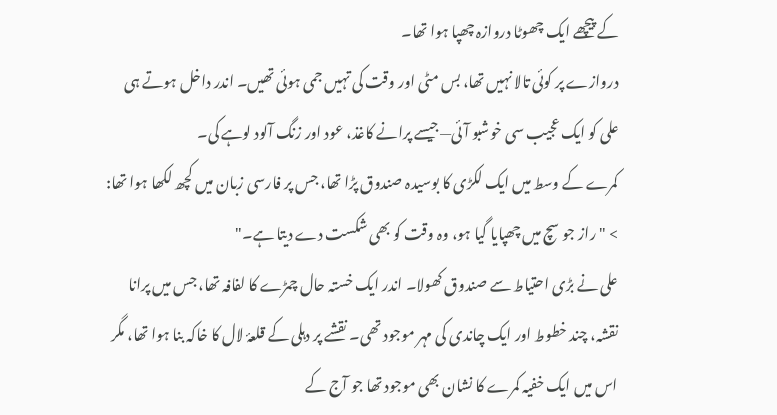کے پیچھے ایک چھوٹا دروازہ چھپا ہوا تھا۔
دروازے پر کوئی تالا نہیں تھا، بس مٹی اور وقت کی تہیں جمی ہوئی تھیں۔ اندر داخل ہوتے ہی علی کو ایک عجیب سی خوشبو آئی—جیسے پرانے کاغذ، عود اور زنگ آلود لوہے کی۔
کمرے کے وسط میں ایک لکڑی کا بوسیدہ صندوق پڑا تھا، جس پر فارسی زبان میں کچھ لکھا ہوا تھا:
> "راز جو سچ میں چھپایا گیا ہو، وہ وقت کو بھی شکست دے دیتا ہے۔"
علی نے بڑی احتیاط سے صندوق کھولا۔ اندر ایک خستہ حال چمڑے کا لفافہ تھا، جس میں پرانا نقشہ، چند خطوط اور ایک چاندی کی مہر موجود تھی۔ نقشے پر دہلی کے قلعۂ لال کا خاکہ بنا ہوا تھا، مگر اس میں ایک خفیہ کمرے کا نشان بھی موجود تھا جو آج کے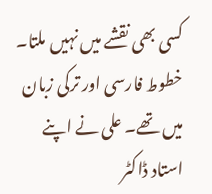کسی بھی نقشے میں نہیں ملتا۔
خطوط فارسی اور ترکی زبان میں تھے۔ علی نے اپنے استاد ڈاکٹر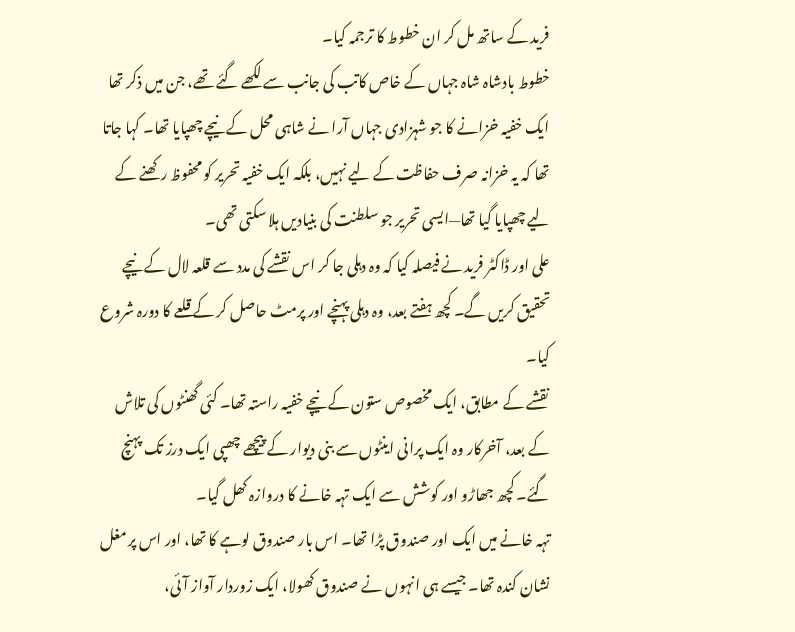فرید کے ساتھ مل کر ان خطوط کا ترجمہ کیا۔
خطوط بادشاہ شاہ جہاں کے خاص کاتب کی جانب سے لکھے گئے تھے، جن میں ذکر تھا ایک خفیہ خزانے کا جو شہزادی جہاں آرا نے شاہی محل کے نیچے چھپایا تھا۔ کہا جاتا تھا کہ یہ خزانہ صرف حفاظت کے لیے نہیں، بلکہ ایک خفیہ تحریر کو محفوظ رکھنے کے لیے چھپایا گیا تھا—ایسی تحریر جو سلطنت کی بنیادیں ہلا سکتی تھی۔
علی اور ڈاکٹر فرید نے فیصلہ کیا کہ وہ دہلی جا کر اس نقشے کی مدد سے قلعہ لال کے نیچے تحقیق کریں گے۔ کچھ ہفتے بعد، وہ دہلی پہنچے اور پرمٹ حاصل کر کے قلعے کا دورہ شروع کیا۔
نقشے کے مطابق، ایک مخصوص ستون کے نیچے خفیہ راستہ تھا۔ کئی گھنٹوں کی تلاش کے بعد، آخرکار وہ ایک پرانی اینٹوں سے بنی دیوار کے پیچھے چھپی ایک درز تک پہنچ گئے۔ کچھ جھاڑو اور کوشش سے ایک تہہ خانے کا دروازہ کھل گیا۔
تہہ خانے میں ایک اور صندوق پڑا تھا۔ اس بار صندوق لوہے کا تھا، اور اس پر مغل نشان کندہ تھا۔ جیسے ہی انہوں نے صندوق کھولا، ایک زوردار آواز آئی،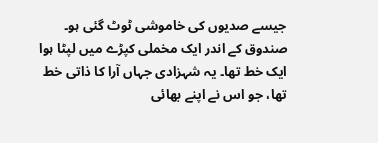جیسے صدیوں کی خاموشی ٹوٹ گئی ہو۔
صندوق کے اندر ایک مخملی کپڑے میں لپٹا ہوا ایک خط تھا۔ یہ شہزادی جہاں آرا کا ذاتی خط تھا، جو اس نے اپنے بھائی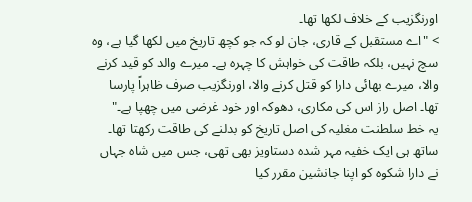اورنگزیب کے خلاف لکھا تھا۔
> "اے مستقبل کے قاری، جان لو کہ جو کچھ تاریخ میں لکھا گیا ہے، وہ سچ نہیں، بلکہ طاقت کی خواہش کا چہرہ ہے۔ میرے والد کو قید کرنے والا، میرے بھائی دارا کو قتل کرنے والا، اورنگزیب صرف ظاہراً پارسا تھا۔ اصل راز اس کی مکاری، دھوکہ اور خود غرضی میں چھپا ہے۔"
یہ خط سلطنت مغلیہ کی اصل تاریخ کو بدلنے کی طاقت رکھتا تھا۔
ساتھ ہی ایک خفیہ مہر شدہ دستاویز بھی تھی، جس میں شاہ جہاں نے دارا شکوہ کو اپنا جانشین مقرر کیا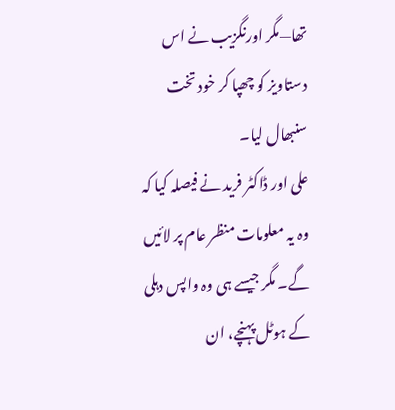تھا—مگر اورنگزیب نے اس دستاویز کو چھپا کر خود تخت سنبھال لیا۔
علی اور ڈاکٹر فرید نے فیصلہ کیا کہ وہ یہ معلومات منظر عام پر لائیں گے۔ مگر جیسے ہی وہ واپس دہلی کے ہوٹل پہنچے، ان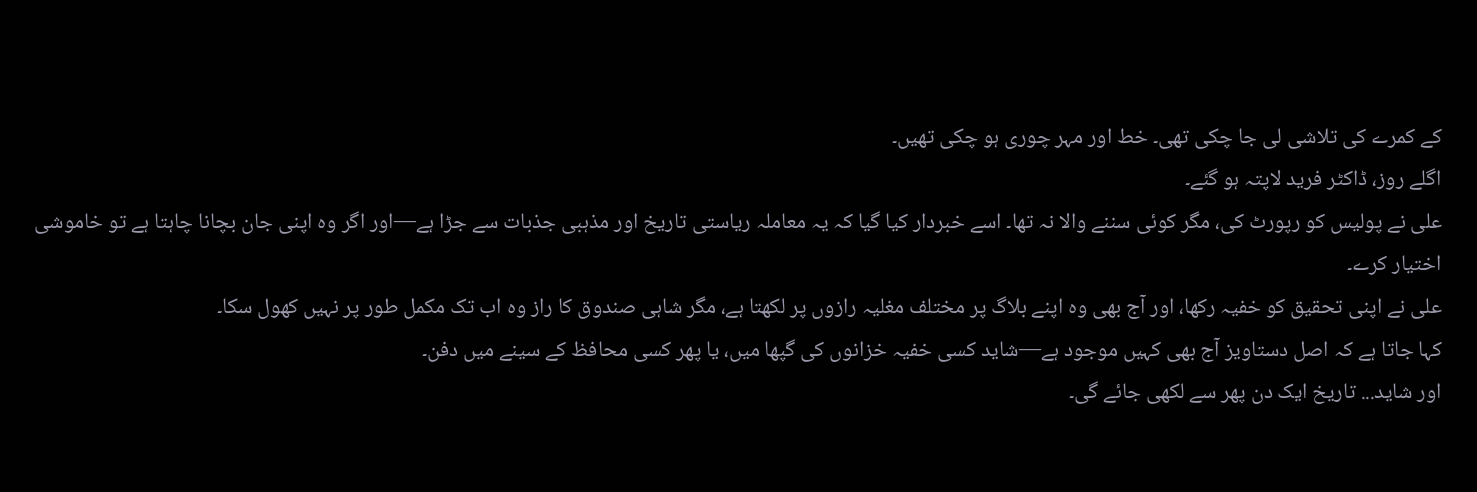کے کمرے کی تلاشی لی جا چکی تھی۔ خط اور مہر چوری ہو چکی تھیں۔
اگلے روز، ڈاکٹر فرید لاپتہ ہو گئے۔
علی نے پولیس کو رپورٹ کی، مگر کوئی سننے والا نہ تھا۔ اسے خبردار کیا گیا کہ یہ معاملہ ریاستی تاریخ اور مذہبی جذبات سے جڑا ہے—اور اگر وہ اپنی جان بچانا چاہتا ہے تو خاموشی اختیار کرے۔
علی نے اپنی تحقیق کو خفیہ رکھا، اور آج بھی وہ اپنے بلاگ پر مختلف مغلیہ رازوں پر لکھتا ہے، مگر شاہی صندوق کا راز وہ اب تک مکمل طور پر نہیں کھول سکا۔
کہا جاتا ہے کہ اصل دستاویز آج بھی کہیں موجود ہے—شاید کسی خفیہ خزانوں کی گپھا میں، یا پھر کسی محافظ کے سینے میں دفن۔
اور شاید... تاریخ ایک دن پھر سے لکھی جائے گی۔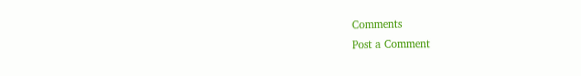Comments
Post a Comment